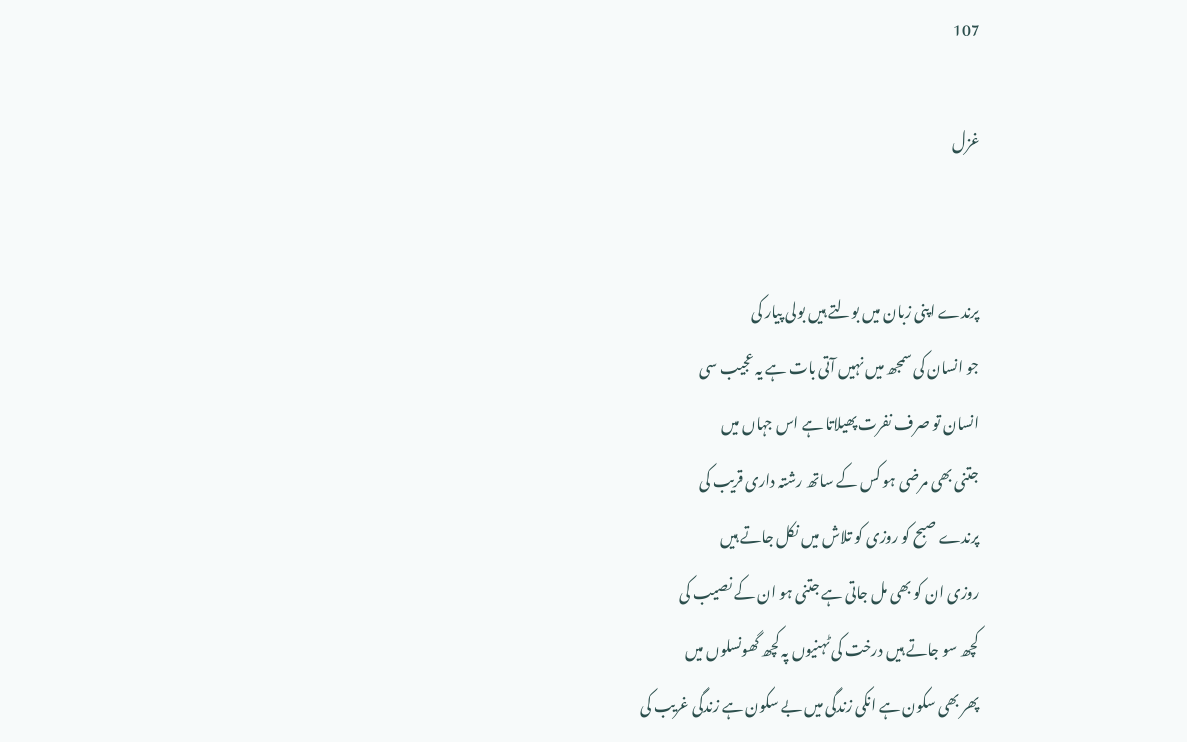107

غزل


پرندے اپنی زبان میں بولتے ہیں بولی پیار کی
جو انسان کی سمجھ میں نہیں آتی بات ہے یہ عجیب سی
انسان تو صرف نفرت پھیلاتا ہے اس جہاں میں
جتنی بھی مرضی ہو کس کے ساتھ رشتہ داری قریب کی
پرندے صبح کو روزی کو تلاش میں نکل جاتے ہیں
روزی ان کو بھی مل جاتی ہے جتنی ہو ان کے نصیب کی
کچھ سو جاتے ہیں درخت کی ٹہنیوں پہ کچھ گھونسلوں میں
پھر بھی سکون ہے انکی زندگی میں بے سکون ہے زندگی غریب کی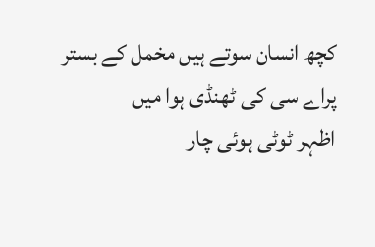کچھ انسان سوتے ہیں مخمل کے بستر پراے سی کی ٹھنڈی ہوا میں
اظہر ٹوٹی ہوئی چار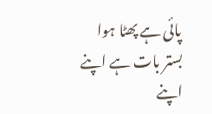پائی ہے پھٹا ہوا بستر بات ہے اپنے اپنے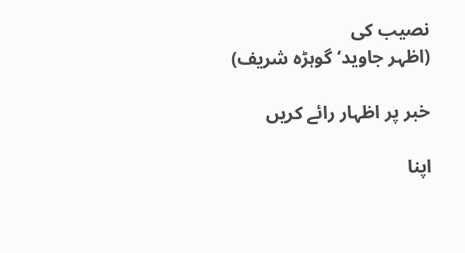نصیب کی
(اظہر جاوید‘گوہڑہ شریف)

خبر پر اظہار رائے کریں

اپنا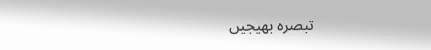تبصرہ بھیجیں